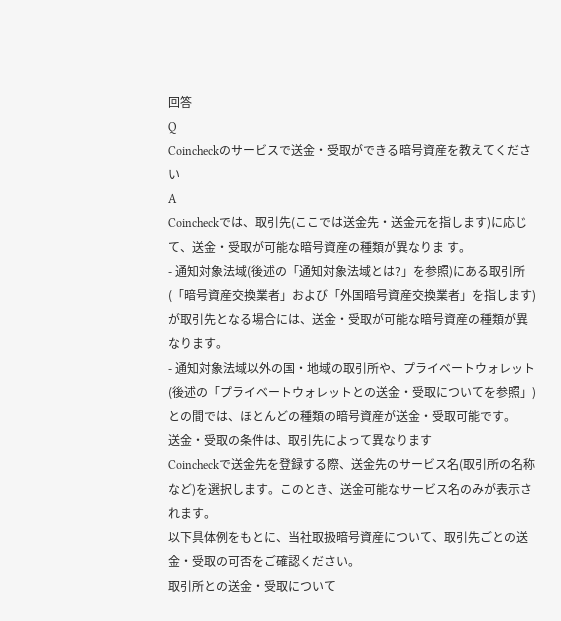回答
Q
Coincheckのサービスで送金・受取ができる暗号資産を教えてください
A
Coincheckでは、取引先(ここでは送金先・送金元を指します)に応じて、送金・受取が可能な暗号資産の種類が異なりま す。
- 通知対象法域(後述の「通知対象法域とは?」を参照)にある取引所(「暗号資産交換業者」および「外国暗号資産交換業者」を指します)が取引先となる場合には、送金・受取が可能な暗号資産の種類が異なります。
- 通知対象法域以外の国・地域の取引所や、プライベートウォレット(後述の「プライベートウォレットとの送金・受取についてを参照」)との間では、ほとんどの種類の暗号資産が送金・受取可能です。
送金・受取の条件は、取引先によって異なります
Coincheckで送金先を登録する際、送金先のサービス名(取引所の名称など)を選択します。このとき、送金可能なサービス名のみが表示されます。
以下具体例をもとに、当社取扱暗号資産について、取引先ごとの送金・受取の可否をご確認ください。
取引所との送金・受取について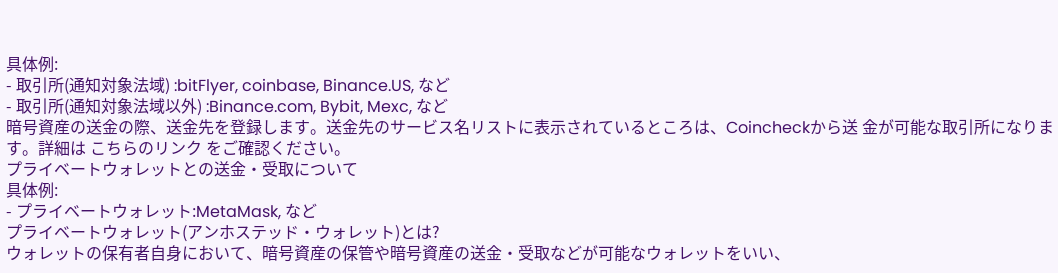具体例:
- 取引所(通知対象法域) :bitFlyer, coinbase, Binance.US, など
- 取引所(通知対象法域以外) :Binance.com, Bybit, Mexc, など
暗号資産の送金の際、送金先を登録します。送金先のサービス名リストに表示されているところは、Coincheckから送 金が可能な取引所になります。詳細は こちらのリンク をご確認ください。
プライベートウォレットとの送金・受取について
具体例:
- プライベートウォレット:MetaMask, など
プライベートウォレット(アンホステッド・ウォレット)とは?
ウォレットの保有者自身において、暗号資産の保管や暗号資産の送金・受取などが可能なウォレットをいい、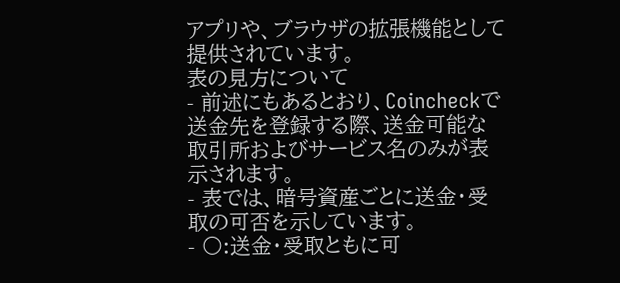アプリや、ブラウザの拡張機能として提供されています。
表の見方について
- 前述にもあるとおり、Coincheckで送金先を登録する際、送金可能な取引所およびサービス名のみが表示されます。
- 表では、暗号資産ごとに送金・受取の可否を示しています。
- 〇:送金・受取ともに可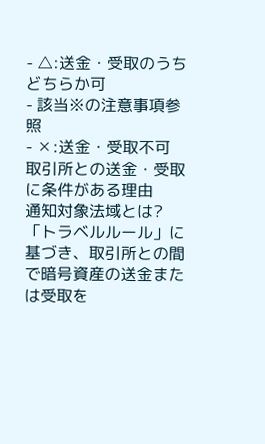- △:送金・受取のうちどちらか可
- 該当※の注意事項参照
- ✕:送金・受取不可
取引所との送金・受取に条件がある理由
通知対象法域とは?
「トラベルルール」に基づき、取引所との間で暗号資産の送金または受取を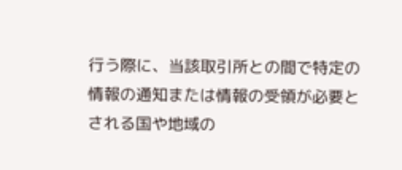行う際に、当該取引所との間で特定の情報の通知または情報の受領が必要とされる国や地域の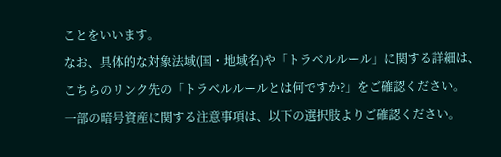ことをいいます。
なお、具体的な対象法域(国・地域名)や「トラベルルール」に関する詳細は、こちらのリンク先の「トラベルルールとは何ですか?」をご確認ください。
一部の暗号資産に関する注意事項は、以下の選択肢よりご確認ください。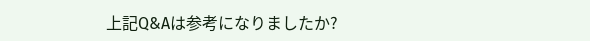上記Q&Aは参考になりましたか?